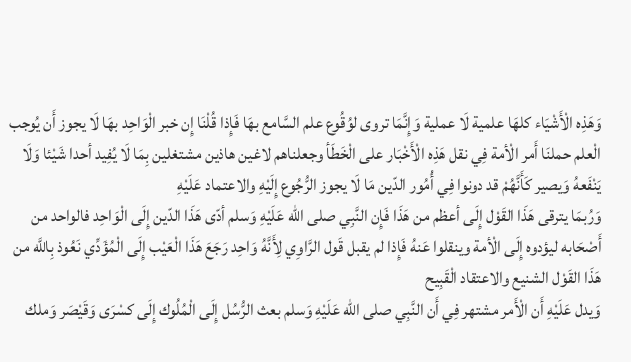وَهَذِه الْأَشْيَاء كلهَا علمية لَا عملية وَإِنَّمَا تروى لوُقُوع علم السَّامع بهَا فَإِذا قُلْنَا إِن خبر الْوَاحِد بهَا لَا يجوز أَن يُوجب الْعلم حملنَا أَمر الْأمة فِي نقل هَذِه الْأَخْبَار على الْخَطَأ وجعلناهم لاغين هاذين مشتغلين بِمَا لَا يُفِيد أحدا شَيْئا وَلَا يَنْفَعهُ وَيصير كَأَنَّهُمْ قد دونوا فِي أُمُور الدّين مَا لَا يجوز الرُّجُوع إِلَيْهِ والاعتماد عَلَيْهِ
وَرُبمَا يترقى هَذَا القَوْل إِلَى أعظم من هَذَا فَإِن النَّبِي صلى الله عَلَيْهِ وَسلم أدّى هَذَا الدّين إِلَى الْوَاحِد فالواحد من أَصْحَابه ليؤدوه إِلَى الْأمة وينقلوا عَنهُ فَإِذا لم يقبل قَول الرَّاوِي لِأَنَّهُ وَاحِد رَجَعَ هَذَا الْعَيْب إِلَى الْمُؤَدِّي نَعُوذ بِاللَّه من هَذَا القَوْل الشنيع والاعتقاد الْقَبِيح
وَيدل عَلَيْهِ أَن الْأَمر مشتهر فِي أَن النَّبِي صلى الله عَلَيْهِ وَسلم بعث الرُّسُل إِلَى الْمُلُوك إِلَى كسْرَى وَقَيْصَر وَملك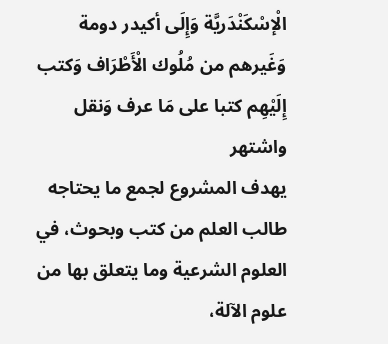الْإسْكَنْدَريَّة وَإِلَى أكيدر دومة وَغَيرهم من مُلُوك الْأَطْرَاف وَكتب إِلَيْهِم كتبا على مَا عرف وَنقل واشتهر
يهدف المشروع لجمع ما يحتاجه طالب العلم من كتب وبحوث، في العلوم الشرعية وما يتعلق بها من علوم الآلة،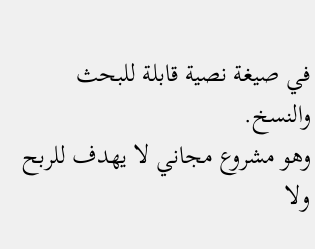في صيغة نصية قابلة للبحث والنسخ.
وهو مشروع مجاني لا يهدف للربح ولا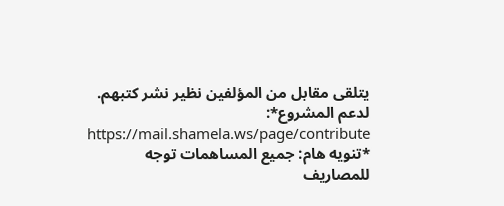يتلقى مقابل من المؤلفين نظير نشر كتبهم.
لدعم المشروع*: https://mail.shamela.ws/page/contribute
*تنويه هام: جميع المساهمات توجه للمصاريف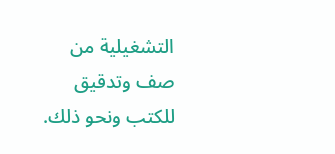التشغيلية من صف وتدقيق للكتب ونحو ذلك.